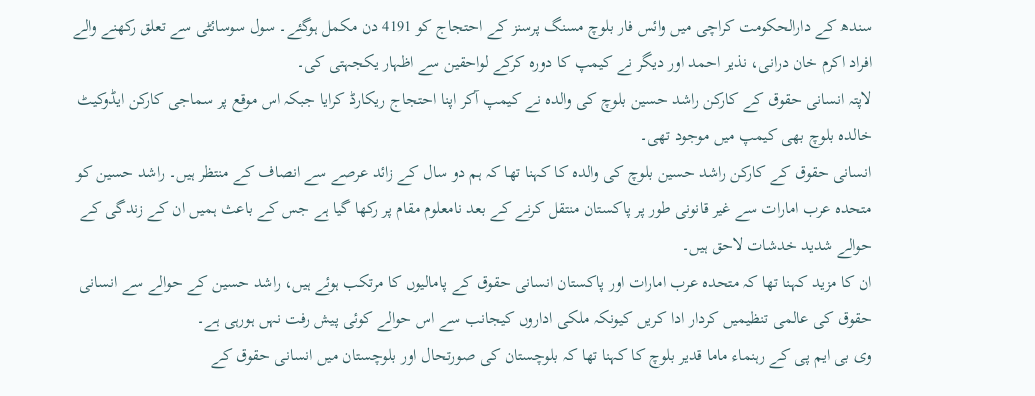سندھ کے دارالحکومت کراچی میں وائس فار بلوچ مسنگ پرسنز کے احتجاج کو 4191 دن مکمل ہوگئے۔ سول سوسائٹی سے تعلق رکھنے والے افراد اکرم خان درانی، نذیر احمد اور دیگر نے کیمپ کا دورہ کرکے لواحقین سے اظہار یکجہتی کی۔
لاپتہ انسانی حقوق کے کارکن راشد حسین بلوچ کی والدہ نے کیمپ آکر اپنا احتجاج ریکارڈ کرایا جبکہ اس موقع پر سماجی کارکن ایڈوکیٹ خالدہ بلوچ بھی کیمپ میں موجود تھی۔
انسانی حقوق کے کارکن راشد حسین بلوچ کی والدہ کا کہنا تھا کہ ہم دو سال کے زائد عرصے سے انصاف کے منتظر ہیں۔ راشد حسین کو متحدہ عرب امارات سے غیر قانونی طور پر پاکستان منتقل کرنے کے بعد نامعلوم مقام پر رکھا گیا ہے جس کے باعث ہمیں ان کے زندگی کے حوالے شدید خدشات لاحق ہیں۔
ان کا مزید کہنا تھا کہ متحدہ عرب امارات اور پاکستان انسانی حقوق کے پامالیوں کا مرتکب ہوئے ہیں، راشد حسین کے حوالے سے انسانی حقوق کی عالمی تنظیمیں کردار ادا کریں کیونکہ ملکی اداروں کیجانب سے اس حوالے کوئی پیش رفت نہں ہورہی ہے۔
وی بی ایم پی کے رہنماء ماما قدیر بلوچ کا کہنا تھا کہ بلوچستان کی صورتحال اور بلوچستان میں انسانی حقوق کے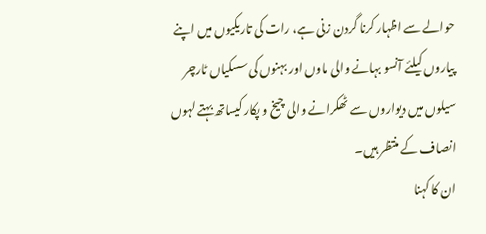حوالے سے اظہار کرنا گردن زنی ہے، رات کی تاریکیوں میں اپنے پیاروں کیلئے آنسو بہانے والی ماوں اور بہنوں کی سسکیاں ٹارچر سیلوں میں دیواروں سے ٹھکرانے والی چیخ و پکار کیساتھ بہتے لہوں انصاف کے منتظر ہیں۔
ان کا کہنا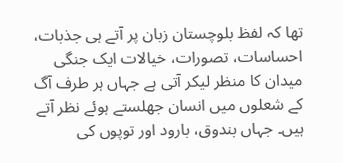تھا کہ لفظ بلوچستان زبان پر آتے ہی جذبات، احساسات، تصورات، خیالات ایک جنگی میدان کا منظر لیکر آتی ہے جہاں ہر طرف آگ کے شعلوں میں انسان جھلستے ہوئے نظر آتے ہیں۔ جہاں بندوق، بارود اور توپوں کی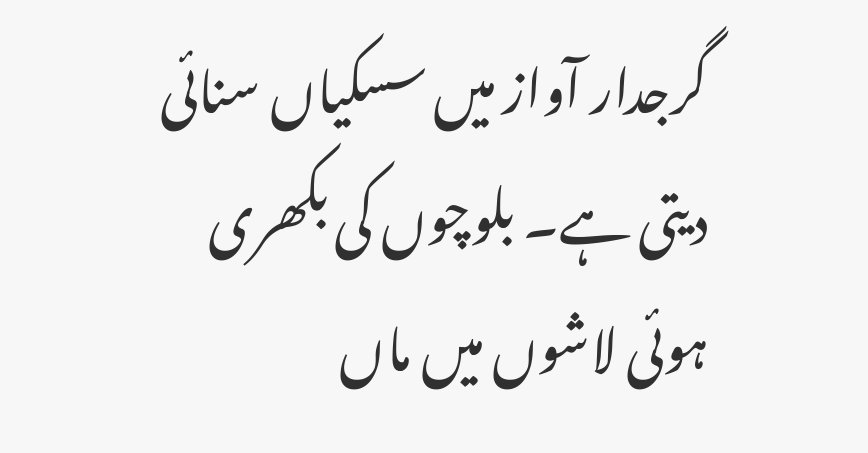گرجدار آواز میں سسکیاں سنائی دیتی ہے۔ بلوچوں کی بکھری ہوئی لاشوں میں ماں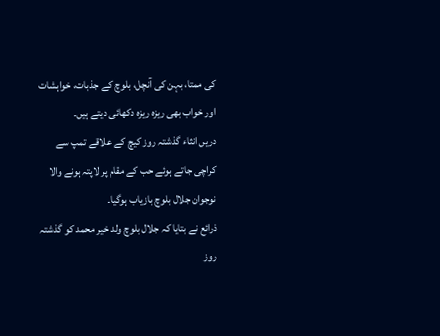کی ممتا، بہن کی آنچل، بلوچ کے جذبات، خواہشات اور خواب بھی ریزہ ریزہ دکھائی دیتے ہیں۔
دریں انثاء گذشتہ روز کیچ کے علاقے تمپ سے کراچی جاتے ہوئے حب کے مقام پر لاپتہ ہونے والا نوجوان جلال بلوچ بازیاب ہوگیا۔
ذرائع نے بتایا کہ جلال بلوچ ولد خیر محمد کو گذشتہ روز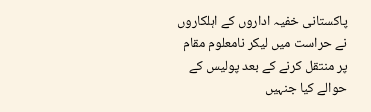پاکستانی خفیہ اداروں کے اہلکاروں نے حراست میں لیکر نامعلوم مقام پر منتقل کرنے کے بعد پولیس کے حوالے کیا جنہیں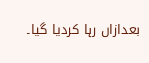بعدازاں رہا کردیا گیا۔